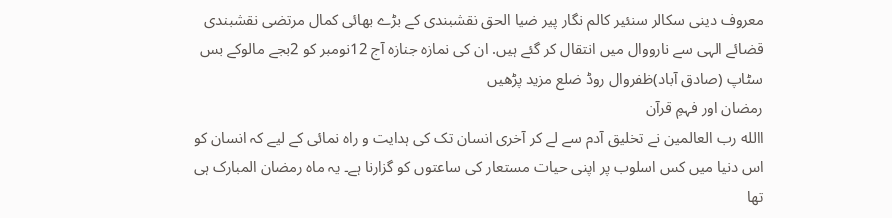معروف دینی سکالر سنئیر کالم نگار پیر ضیا الحق نقشبندی کے بڑے بھائی کمال مرتضی نقشبندی قضائے الہی سے نارووال میں انتقال کر گئے ہیں. ان کی نمازہ جنازہ آج 12نومبر کو 2بجے مالوکے بس سٹاپ (صادق آباد)ظفروال روڈ ضلع مزید پڑھیں
رمضان اور فہمِ قرآن
االله رب العالمین نے تخلیق آدم سے لے کر آخری انسان تک کی ہدایت و راہ نمائی کے لیے کہ انسان کو اس دنیا میں کس اسلوب پر اپنی حیات مستعار کی ساعتوں کو گزارنا ہے۔ یہ ماہ رمضان المبارک ہی تھا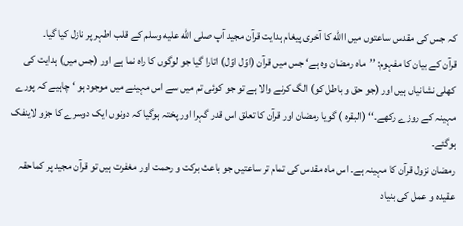کہ جس کی مقدس ساعتوں میں االله کا آخری پیغام ہدایت قرآن مجید آپ صلى الله عليه وسلم کے قلب اطہر پر نازل کیا گیا۔
قرآن کے بیان کا مفہوم: ’’ماہ رمضان وہ ہے‘ جس میں قرآن (اوّل اوّل) اتارا گیا جو لوگوں کا راہ نما ہے اور (جس میں) ہدایت کی کھلی نشانیاں ہیں اور (جو حق و باطل کو) الگ کرنے والا ہے تو جو کوئی تم میں سے اس مہینے میں موجود ہو ‘ چاہیے کہ پورے مہینہ کے روزے رکھے۔‘‘ (البقرہ ) گویا رمضان اور قرآن کا تعلق اس قدر گہرا اور پختہ ہوگیا کہ دونوں ایک دوسرے کا جزو لاینفک ہوگئے۔
رمضان نزول قرآن کا مہینہ ہے۔ اس ماہ مقدس کی تمام تر ساعتیں جو باعث برکت و رحمت اور مغفرت ہیں تو قرآن مجید پر کماحقہ عقیدہ و عمل کی بنیاد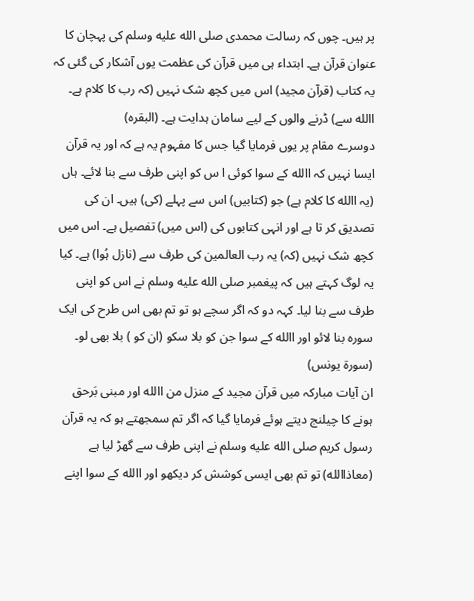پر ہیں۔ چوں کہ رسالت محمدی صلى الله عليه وسلم کی پہچان کا عنوان قرآن ہے۔ ابتداء ہی میں قرآن کی عظمت یوں آشکار کی گئی کہ یہ کتاب (قرآن مجید) اس میں کچھ شک نہیں (کہ رب کا کلام ہے۔ االله سے) ڈرنے والوں کے لیے سامان ہدایت ہے۔ (البقرہ)
دوسرے مقام پر یوں فرمایا گیا جس کا مفہوم یہ ہے کہ اور یہ قرآن ایسا نہیں کہ االله کے سوا کوئی ا س کو اپنی طرف سے بنا لائے۔ ہاں (یہ االله کا کلام ہے) جو (کتابیں) اس سے پہلے (کی) ہیں۔ ان کی تصدیق کر تا ہے اور انہی کتابوں کی (اس میں) تفصیل ہے۔ اس میں کچھ شک نہیں (کہ) یہ رب العالمین کی طرف سے (نازل ہُوا) ہے۔ کیا یہ لوگ کہتے ہیں کہ پیغمبر صلى الله عليه وسلم نے اس کو اپنی طرف سے بنا لیا۔ کہہ دو کہ اگر سچے ہو تو تم بھی اس طرح کی ایک سورہ بنا لائو اور االله کے سوا جن کو بلا سکو (ان کو ) بلا بھی لو۔ (سورۃ یونس)
ان آیات مبارکہ میں قرآن مجید کے منزل من االله اور مبنی بَرحق ہونے کا چیلنج دیتے ہوئے فرمایا گیا کہ اگر تم سمجھتے ہو کہ یہ قرآن رسول کریم صلى الله عليه وسلم نے اپنی طرف سے گھڑ لیا ہے (معاذاالله) تو تم بھی ایسی کوشش کر دیکھو اور االله کے سوا اپنے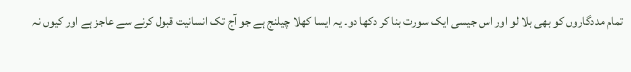تمام مددگاروں کو بھی بلا لو اور اس جیسی ایک سورت بنا کر دکھا دو۔ یہ ایسا کھلا چیلنج ہے جو آج تک انسانیت قبول کرنے سے عاجز ہے اور کیوں نہ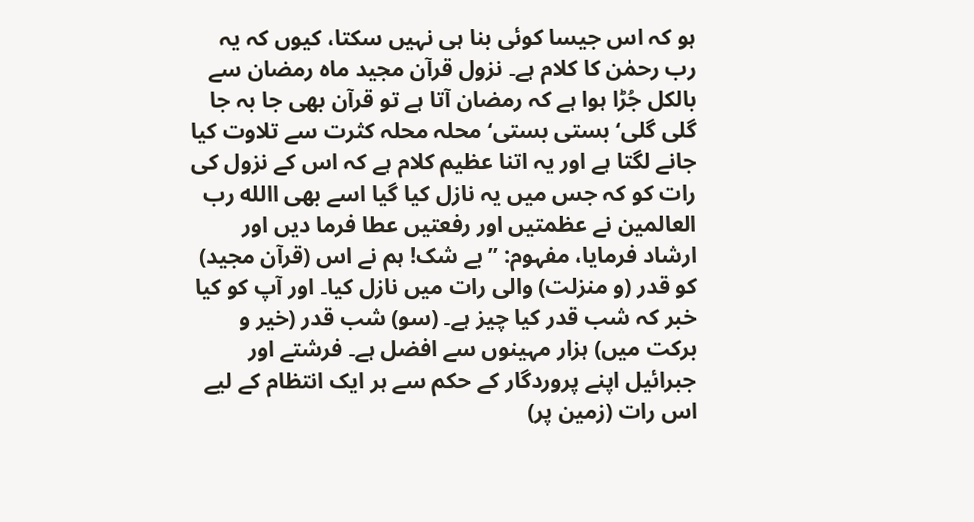ہو کہ اس جیسا کوئی بنا ہی نہیں سکتا، کیوں کہ یہ رب رحمٰن کا کلام ہے۔ نزول قرآن مجید ماہ رمضان سے بالکل جُڑا ہوا ہے کہ رمضان آتا ہے تو قرآن بھی جا بہ جا گلی گلی‘ بستی بستی‘ محلہ محلہ کثرت سے تلاوت کیا جانے لگتا ہے اور یہ اتنا عظیم کلام ہے کہ اس کے نزول کی رات کو کہ جس میں یہ نازل کیا گیا اسے بھی االله رب العالمین نے عظمتیں اور رفعتیں عطا فرما دیں اور ارشاد فرمایا، مفہوم: ’’بے شک! ہم نے اس (قرآن مجید) کو قدر (و منزلت) والی رات میں نازل کیا۔ اور آپ کو کیا خبر کہ شب قدر کیا چیز ہے۔ (سو) شب قدر (خیر و برکت میں) ہزار مہینوں سے افضل ہے۔ فرشتے اور جبرائیل اپنے پروردگار کے حکم سے ہر ایک انتظام کے لیے اس رات (زمین پر)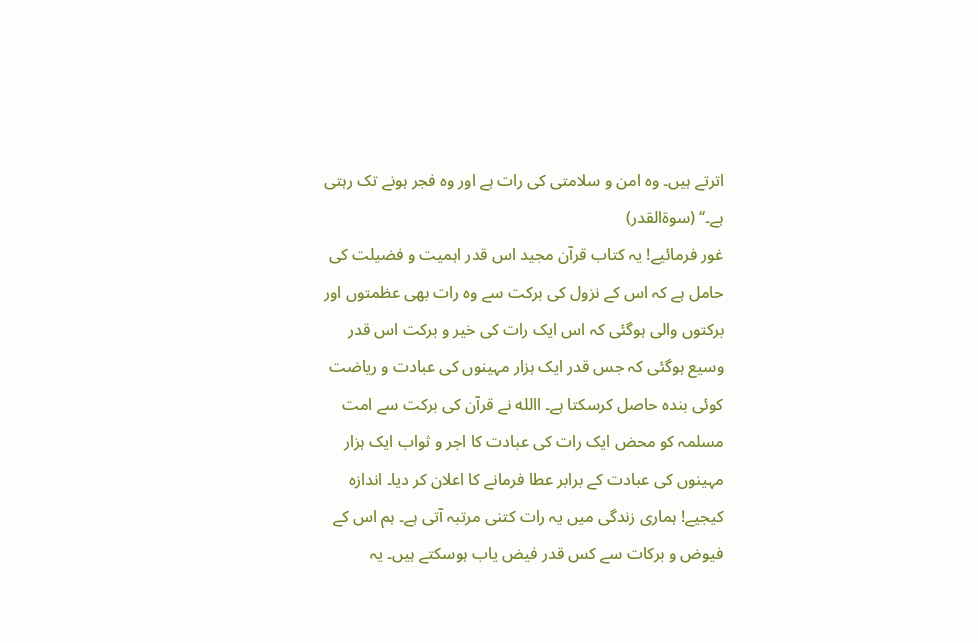اترتے ہیں۔ وہ امن و سلامتی کی رات ہے اور وہ فجر ہونے تک رہتی ہے۔‘‘ (سوۃالقدر)
غور فرمائیے! یہ کتاب قرآن مجید اس قدر اہمیت و فضیلت کی حامل ہے کہ اس کے نزول کی برکت سے وہ رات بھی عظمتوں اور برکتوں والی ہوگئی کہ اس ایک رات کی خیر و برکت اس قدر وسیع ہوگئی کہ جس قدر ایک ہزار مہینوں کی عبادت و ریاضت کوئی بندہ حاصل کرسکتا ہے۔ االله نے قرآن کی برکت سے امت مسلمہ کو محض ایک رات کی عبادت کا اجر و ثواب ایک ہزار مہینوں کی عبادت کے برابر عطا فرمانے کا اعلان کر دیا۔ اندازہ کیجیے! ہماری زندگی میں یہ رات کتنی مرتبہ آتی ہے۔ ہم اس کے فیوض و برکات سے کس قدر فیض یاب ہوسکتے ہیں۔ یہ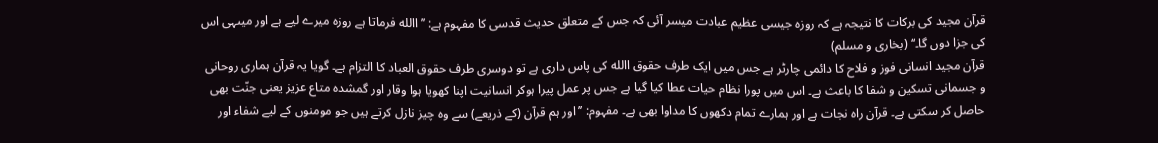قرآن مجید کی برکات کا نتیجہ ہے کہ روزہ جیسی عظیم عبادت میسر آئی کہ جس کے متعلق حدیث قدسی کا مفہوم ہے: ’’االله فرماتا ہے روزہ میرے لیے ہے اور میںہی اس کی جزا دوں گا۔‘‘ (بخاری و مسلم)
قرآن مجید انسانی فوز و فلاح کا دائمی چارٹر ہے جس میں ایک طرف حقوق االله کی پاس داری ہے تو دوسری طرف حقوق العباد کا التزام ہے۔ گویا یہ قرآن ہماری روحانی و جسمانی تسکین و شفا کا باعث ہے۔ اس میں پورا نظام حیات عطا کیا گیا ہے جس پر عمل پیرا ہوکر انسانیت اپنا کھویا ہوا وقار اور گمشدہ متاع عزیز یعنی جنّت بھی حاصل کر سکتی ہے۔ قرآن راہ نجات ہے اور ہمارے تمام دکھوں کا مداوا بھی ہے۔ مفہوم: ’’اور ہم قرآن (کے ذریعے) سے وہ چیز نازل کرتے ہیں جو مومنوں کے لیے شفاء اور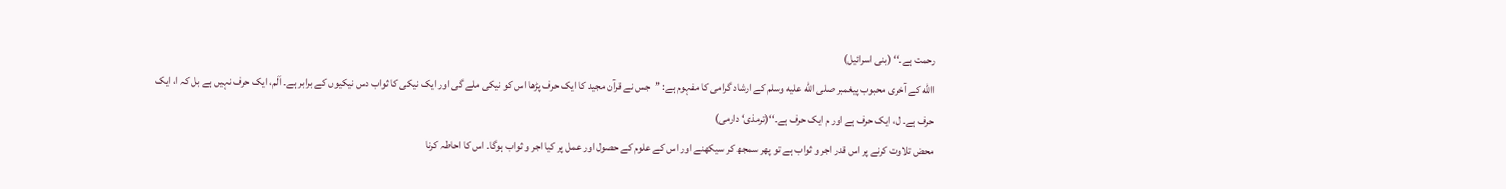رحمت ہے۔‘‘ (بنی اسرائیل)
االله کے آخری محبوب پیغمبر صلى الله عليه وسلم کے ارشاد گرامی کا مفہوم ہے: ’’جس نے قرآن مجید کا ایک حرف پڑھا اس کو نیکی ملے گی اور ایک نیکی کا ثواب دس نیکیوں کے برابر ہے۔ اَلَم، ایک حرف نہیں ہے بل کہ ا، ایک حرف ہے۔ ل، ایک حرف ہے اور م ایک حرف ہے۔‘‘(ترمذی‘ دارمی)
محض تلاوت کرنے پر اس قدر اجر و ثواب ہے تو پھر سمجھ کر سیکھنے اور اس کے علوم کے حصول اور عمل پر کیا اجر و ثواب ہوگا۔ اس کا احاطہ کرنا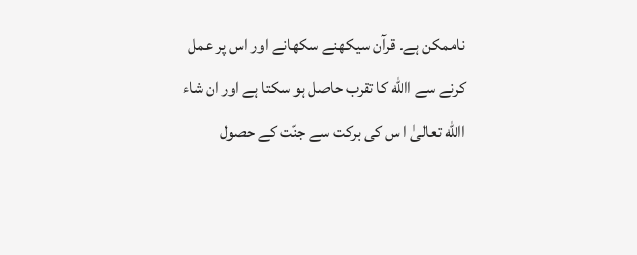ناممکن ہے۔ قرآن سیکھنے سکھانے اور اس پر عمل کرنے سے االله کا تقرب حاصل ہو سکتا ہے اور ان شاء االله تعالیٰ ا س کی برکت سے جنّت کے حصول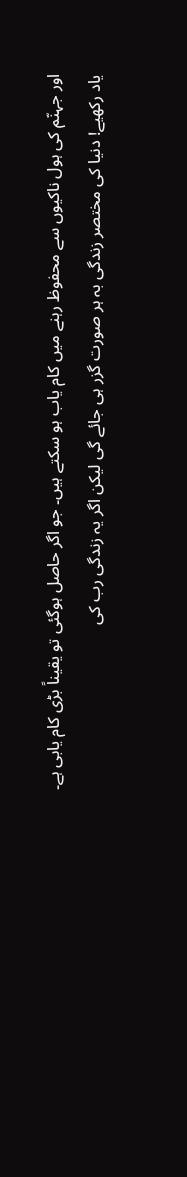اور جہنّم کی ہول ناکیوں سے محفوظ رہنے میں کام یاب ہو سکتے ہیں۔ جو اگر حاصل ہوگئی تو یقیناً بڑی کام یابی ہے۔
یاد رکھیے! دنیا کی مختصر زندگی بہ ہر صورت گزر ہی جائے گی لیکن اگر یہ زندگی رب کی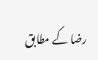رضا کے مطابق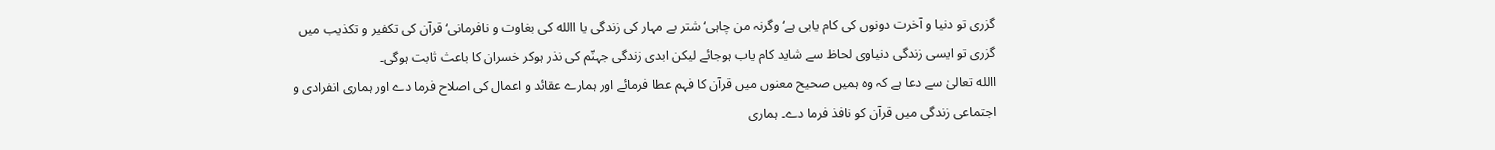گزری تو دنیا و آخرت دونوں کی کام یابی ہے‘ وگرنہ من چاہی‘ شتر بے مہار کی زندگی یا االله کی بغاوت و نافرمانی‘ قرآن کی تکفیر و تکذیب میں گزری تو ایسی زندگی دنیاوی لحاظ سے شاید کام یاب ہوجائے لیکن ابدی زندگی جہنّم کی نذر ہوکر خسران کا باعث ثابت ہوگی۔
االله تعالیٰ سے دعا ہے کہ وہ ہمیں صحیح معنوں میں قرآن کا فہم عطا فرمائے اور ہمارے عقائد و اعمال کی اصلاح فرما دے اور ہماری انفرادی و اجتماعی زندگی میں قرآن کو نافذ فرما دے۔ ہماری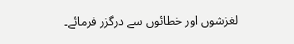لغزشوں اور خطائوں سے درگزر فرمائے۔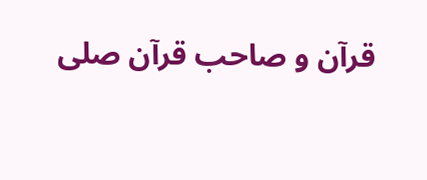قرآن و صاحب قرآن صلى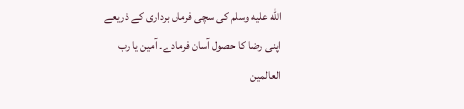الله عليه وسلم کی سچی فرماں برداری کے ذریعے اپنی رضا کا حصول آسان فرمادے۔ آمین یا رب العالمین